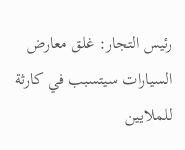رئيس التجار: غلق معارض السيارات سيتسبب في كارثة للملايين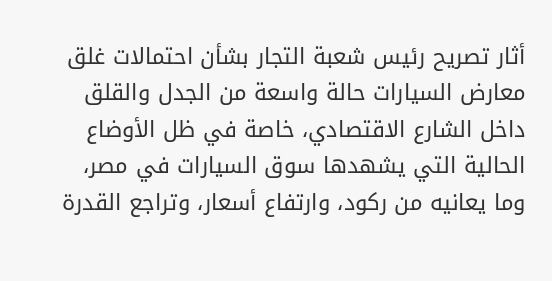أثار تصريح رئيس شعبة التجار بشأن احتمالات غلق معارض السيارات حالة واسعة من الجدل والقلق داخل الشارع الاقتصادي، خاصة في ظل الأوضاع الحالية التي يشهدها سوق السيارات في مصر، وما يعانيه من ركود، وارتفاع أسعار، وتراجع القدرة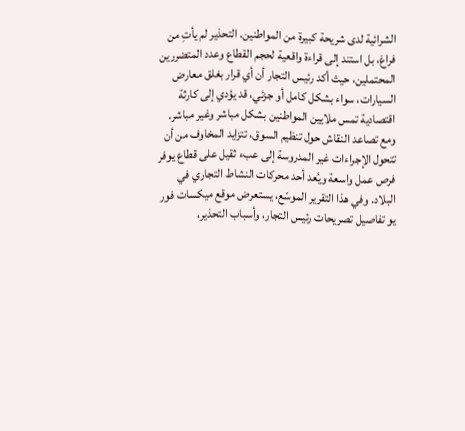الشرائية لدى شريحة كبيرة من المواطنين. التحذير لم يأتِ من فراغ، بل استند إلى قراءة واقعية لحجم القطاع وعدد المتضررين المحتملين، حيث أكد رئيس التجار أن أي قرار بغلق معارض السيارات، سواء بشكل كامل أو جزئي، قد يؤدي إلى كارثة اقتصادية تمس ملايين المواطنين بشكل مباشر وغير مباشر. ومع تصاعد النقاش حول تنظيم السوق، تتزايد المخاوف من أن تتحول الإجراءات غير المدروسة إلى عبء ثقيل على قطاع يوفر فرص عمل واسعة ويُعد أحد محركات النشاط التجاري في البلاد. وفي هذا التقرير الموسّع، يستعرض موقع ميكسات فور يو تفاصيل تصريحات رئيس التجار، وأسباب التحذير،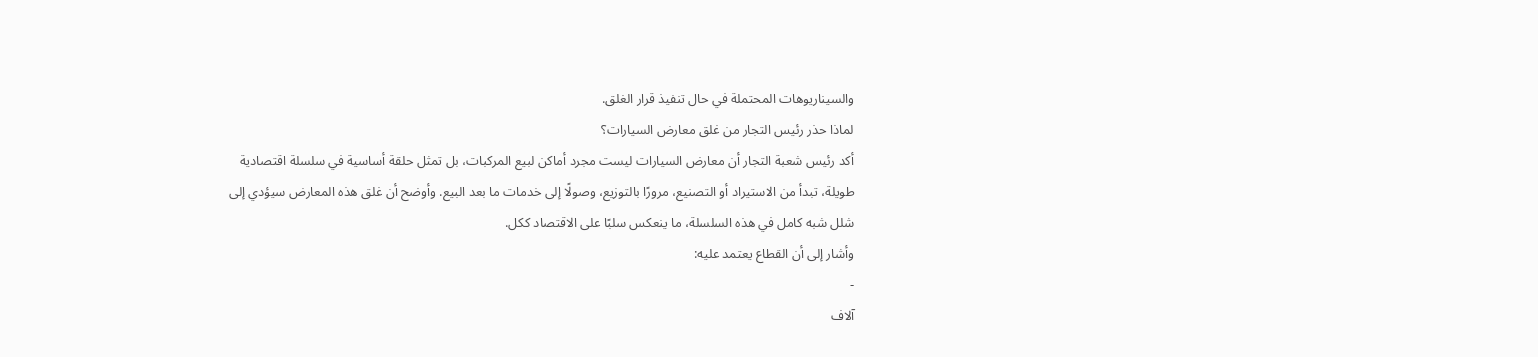والسيناريوهات المحتملة في حال تنفيذ قرار الغلق.
لماذا حذر رئيس التجار من غلق معارض السيارات؟
أكد رئيس شعبة التجار أن معارض السيارات ليست مجرد أماكن لبيع المركبات، بل تمثل حلقة أساسية في سلسلة اقتصادية طويلة، تبدأ من الاستيراد أو التصنيع، مرورًا بالتوزيع، وصولًا إلى خدمات ما بعد البيع. وأوضح أن غلق هذه المعارض سيؤدي إلى شلل شبه كامل في هذه السلسلة، ما ينعكس سلبًا على الاقتصاد ككل.
وأشار إلى أن القطاع يعتمد عليه:
-
آلاف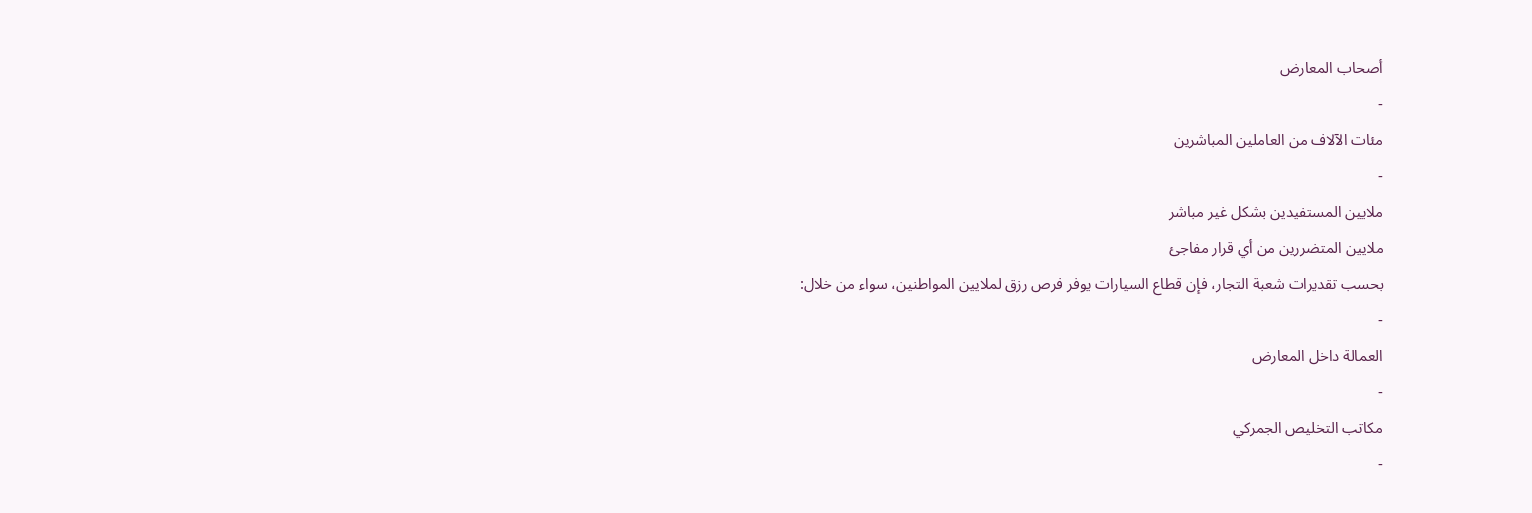أصحاب المعارض
-
مئات الآلاف من العاملين المباشرين
-
ملايين المستفيدين بشكل غير مباشر
ملايين المتضررين من أي قرار مفاجئ
بحسب تقديرات شعبة التجار، فإن قطاع السيارات يوفر فرص رزق لملايين المواطنين، سواء من خلال:
-
العمالة داخل المعارض
-
مكاتب التخليص الجمركي
-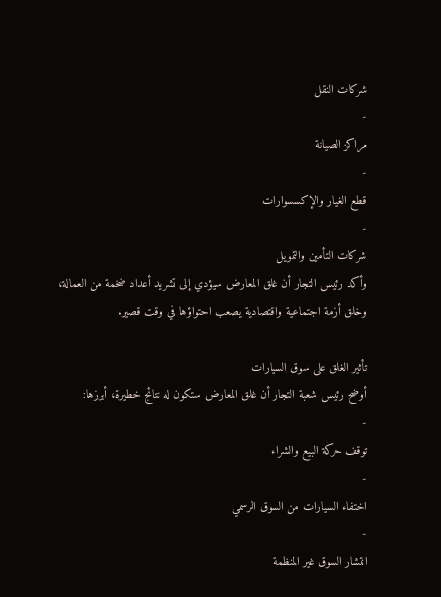شركات النقل
-
مراكز الصيانة
-
قطع الغيار والإكسسوارات
-
شركات التأمين والتمويل
وأكد رئيس التجار أن غلق المعارض سيؤدي إلى تشريد أعداد ضخمة من العمالة، وخلق أزمة اجتماعية واقتصادية يصعب احتواؤها في وقت قصير.

تأثير الغلق على سوق السيارات
أوضح رئيس شعبة التجار أن غلق المعارض ستكون له نتائج خطيرة، أبرزها:
-
توقف حركة البيع والشراء
-
اختفاء السيارات من السوق الرسمي
-
انتشار السوق غير المنظمة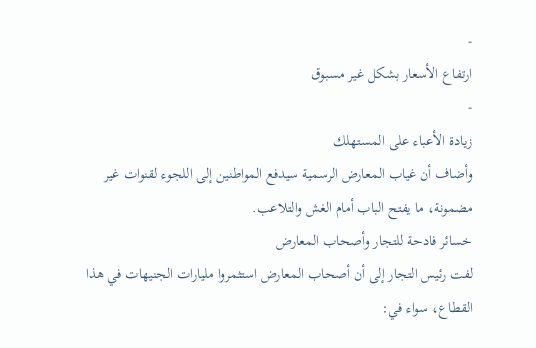-
ارتفاع الأسعار بشكل غير مسبوق
-
زيادة الأعباء على المستهلك
وأضاف أن غياب المعارض الرسمية سيدفع المواطنين إلى اللجوء لقنوات غير مضمونة، ما يفتح الباب أمام الغش والتلاعب.
خسائر فادحة للتجار وأصحاب المعارض
لفت رئيس التجار إلى أن أصحاب المعارض استثمروا مليارات الجنيهات في هذا القطاع، سواء في: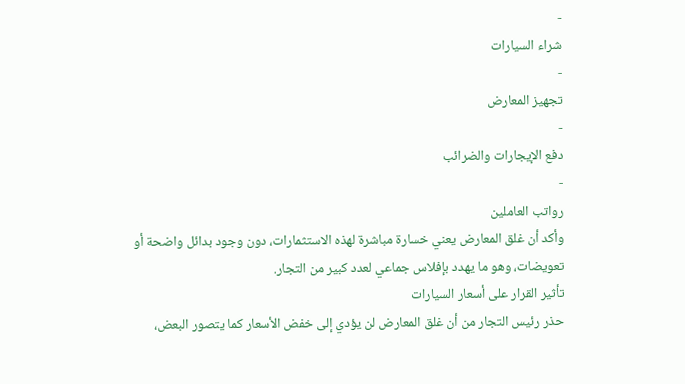-
شراء السيارات
-
تجهيز المعارض
-
دفع الإيجارات والضرائب
-
رواتب العاملين
وأكد أن غلق المعارض يعني خسارة مباشرة لهذه الاستثمارات، دون وجود بدائل واضحة أو تعويضات، وهو ما يهدد بإفلاس جماعي لعدد كبير من التجار.
تأثير القرار على أسعار السيارات
حذر رئيس التجار من أن غلق المعارض لن يؤدي إلى خفض الأسعار كما يتصور البعض،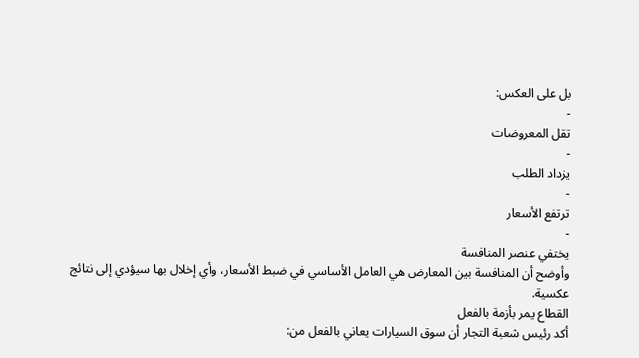بل على العكس:
-
تقل المعروضات
-
يزداد الطلب
-
ترتفع الأسعار
-
يختفي عنصر المنافسة
وأوضح أن المنافسة بين المعارض هي العامل الأساسي في ضبط الأسعار، وأي إخلال بها سيؤدي إلى نتائج عكسية.
القطاع يمر بأزمة بالفعل
أكد رئيس شعبة التجار أن سوق السيارات يعاني بالفعل من: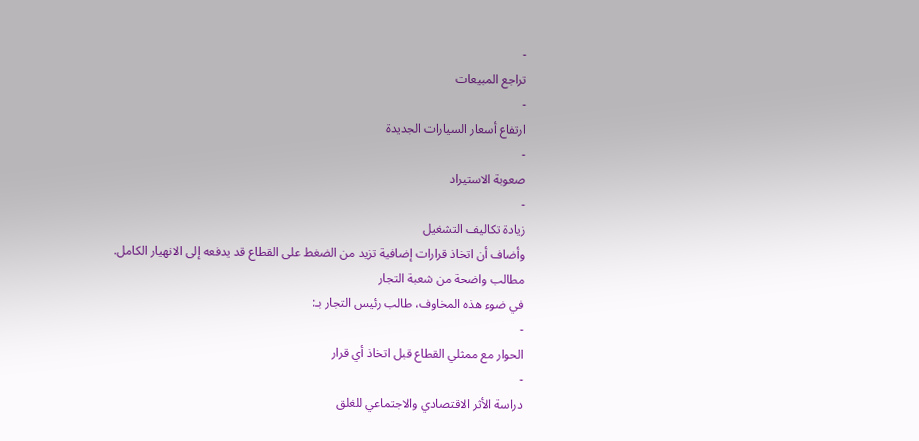-
تراجع المبيعات
-
ارتفاع أسعار السيارات الجديدة
-
صعوبة الاستيراد
-
زيادة تكاليف التشغيل
وأضاف أن اتخاذ قرارات إضافية تزيد من الضغط على القطاع قد يدفعه إلى الانهيار الكامل.
مطالب واضحة من شعبة التجار
في ضوء هذه المخاوف، طالب رئيس التجار بـ:
-
الحوار مع ممثلي القطاع قبل اتخاذ أي قرار
-
دراسة الأثر الاقتصادي والاجتماعي للغلق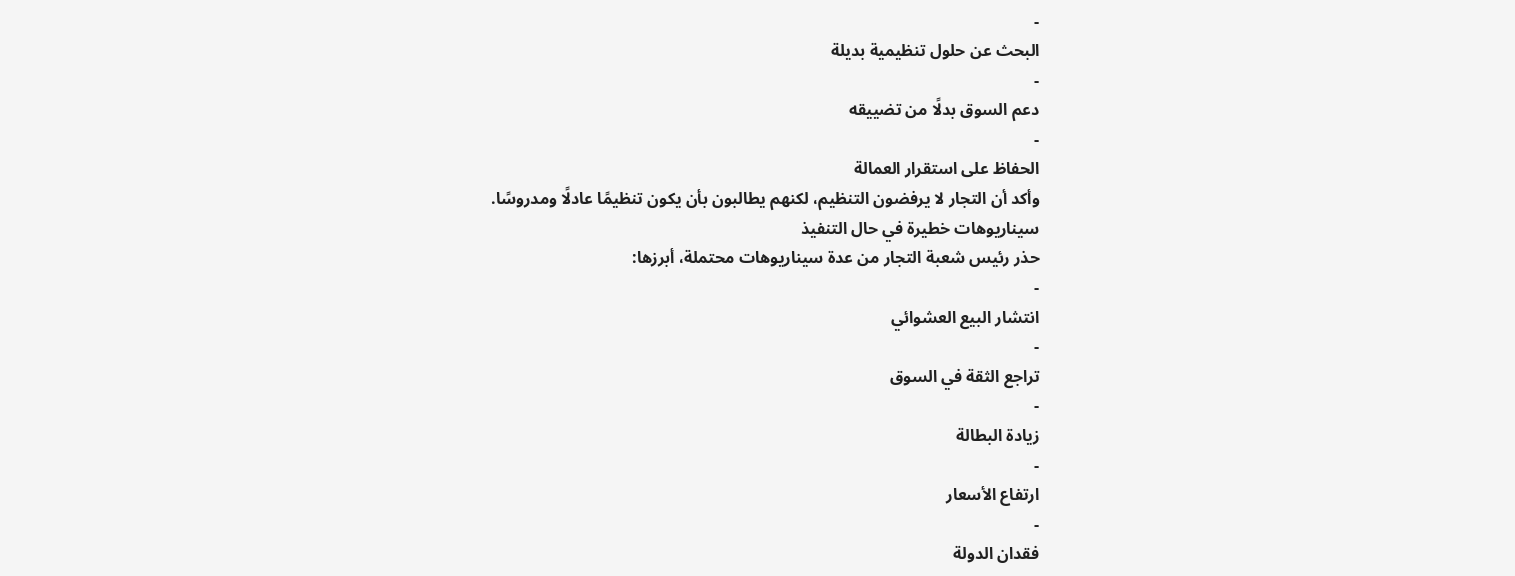-
البحث عن حلول تنظيمية بديلة
-
دعم السوق بدلًا من تضييقه
-
الحفاظ على استقرار العمالة
وأكد أن التجار لا يرفضون التنظيم، لكنهم يطالبون بأن يكون تنظيمًا عادلًا ومدروسًا.
سيناريوهات خطيرة في حال التنفيذ
حذر رئيس شعبة التجار من عدة سيناريوهات محتملة، أبرزها:
-
انتشار البيع العشوائي
-
تراجع الثقة في السوق
-
زيادة البطالة
-
ارتفاع الأسعار
-
فقدان الدولة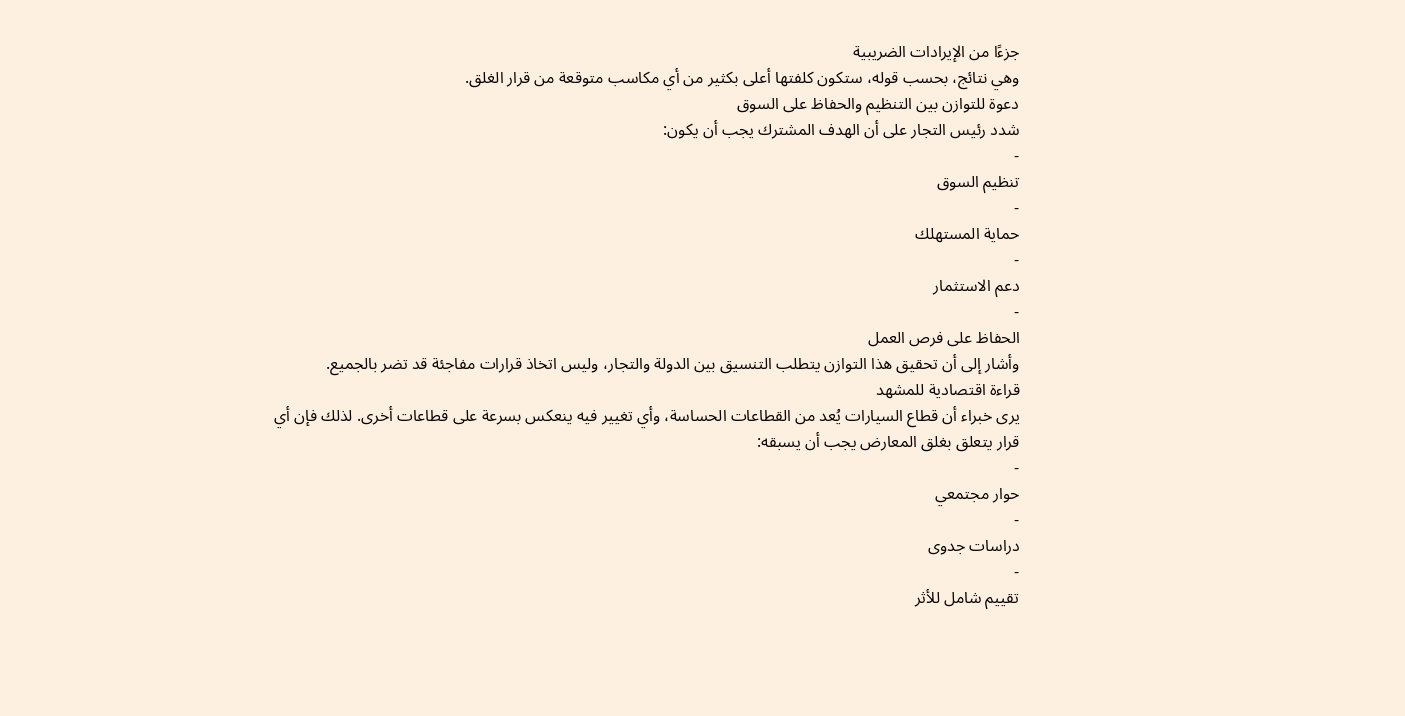جزءًا من الإيرادات الضريبية
وهي نتائج، بحسب قوله، ستكون كلفتها أعلى بكثير من أي مكاسب متوقعة من قرار الغلق.
دعوة للتوازن بين التنظيم والحفاظ على السوق
شدد رئيس التجار على أن الهدف المشترك يجب أن يكون:
-
تنظيم السوق
-
حماية المستهلك
-
دعم الاستثمار
-
الحفاظ على فرص العمل
وأشار إلى أن تحقيق هذا التوازن يتطلب التنسيق بين الدولة والتجار، وليس اتخاذ قرارات مفاجئة قد تضر بالجميع.
قراءة اقتصادية للمشهد
يرى خبراء أن قطاع السيارات يُعد من القطاعات الحساسة، وأي تغيير فيه ينعكس بسرعة على قطاعات أخرى. لذلك فإن أي قرار يتعلق بغلق المعارض يجب أن يسبقه:
-
حوار مجتمعي
-
دراسات جدوى
-
تقييم شامل للأثر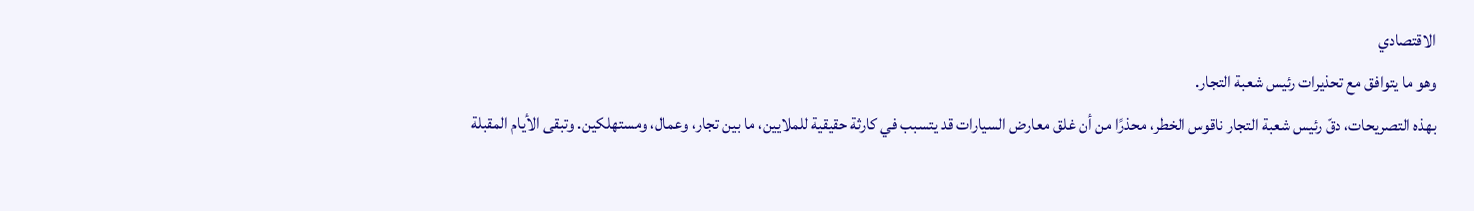الاقتصادي
وهو ما يتوافق مع تحذيرات رئيس شعبة التجار.
بهذه التصريحات، دقّ رئيس شعبة التجار ناقوس الخطر، محذرًا من أن غلق معارض السيارات قد يتسبب في كارثة حقيقية للملايين، ما بين تجار، وعمال، ومستهلكين. وتبقى الأيام المقبلة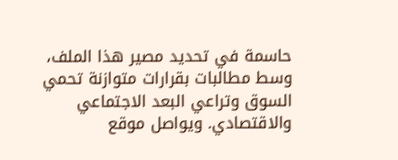حاسمة في تحديد مصير هذا الملف، وسط مطالبات بقرارات متوازنة تحمي السوق وتراعي البعد الاجتماعي والاقتصادي. ويواصل موقع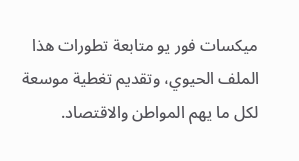ميكسات فور يو متابعة تطورات هذا الملف الحيوي، وتقديم تغطية موسعة لكل ما يهم المواطن والاقتصاد.